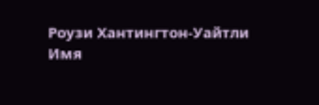Роузи Хантингтон-Уайтли
Имя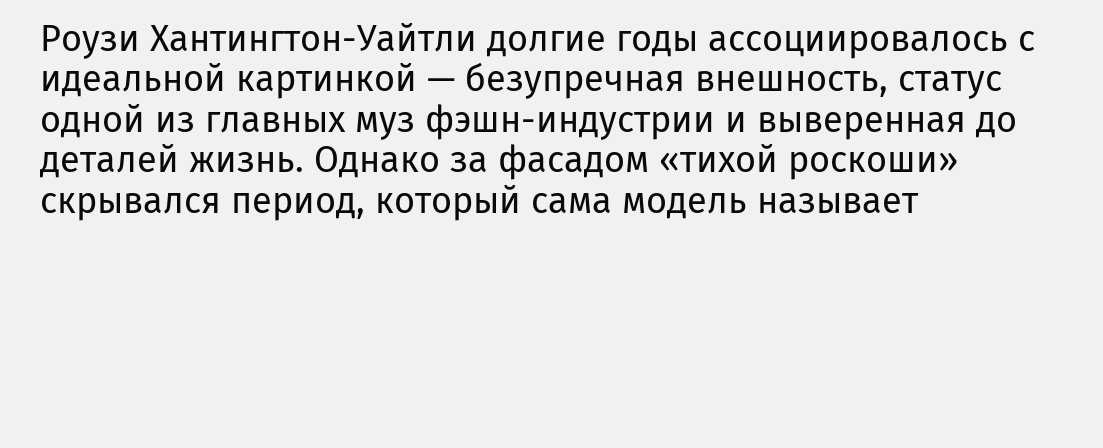Роузи Хантингтон-Уайтли долгие годы ассоциировалось с идеальной картинкой — безупречная внешность, статус одной из главных муз фэшн-индустрии и выверенная до деталей жизнь. Однако за фасадом «тихой роскоши» скрывался период, который сама модель называет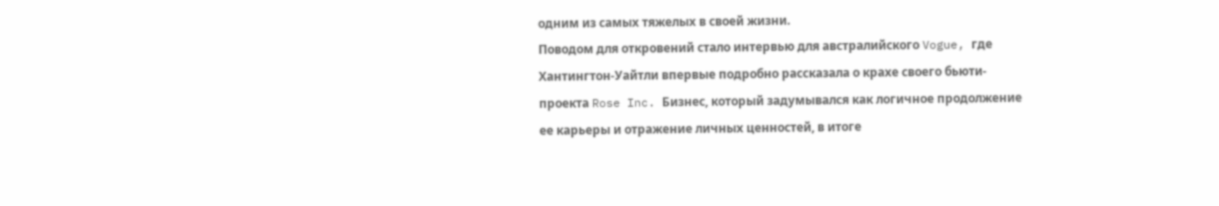одним из самых тяжелых в своей жизни.
Поводом для откровений стало интервью для австралийского Vogue, где Хантингтон-Уайтли впервые подробно рассказала о крахе своего бьюти-проекта Rose Inc. Бизнес, который задумывался как логичное продолжение ее карьеры и отражение личных ценностей, в итоге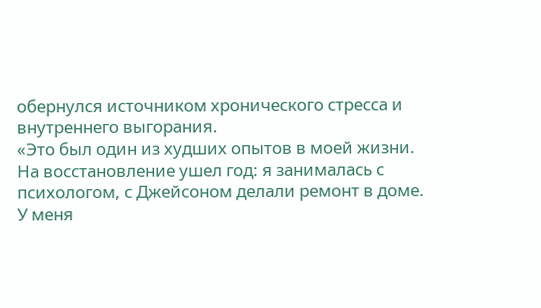обернулся источником хронического стресса и внутреннего выгорания.
«Это был один из худших опытов в моей жизни. На восстановление ушел год: я занималась с психологом, с Джейсоном делали ремонт в доме. У меня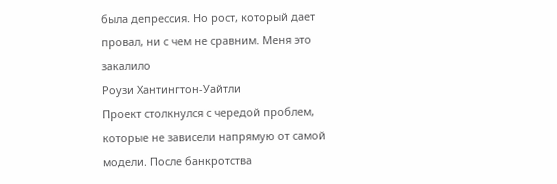была депрессия. Но рост, который дает провал, ни с чем не сравним. Меня это закалило
Роузи Хантингтон-Уайтли
Проект столкнулся с чередой проблем, которые не зависели напрямую от самой модели. После банкротства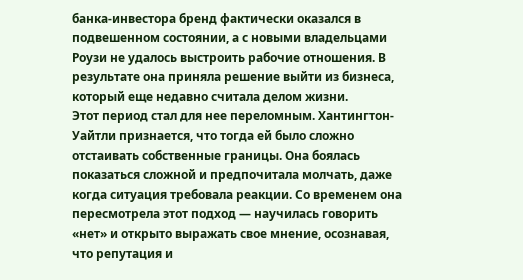банка-инвестора бренд фактически оказался в подвешенном состоянии, а с новыми владельцами Роузи не удалось выстроить рабочие отношения. В результате она приняла решение выйти из бизнеса, который еще недавно считала делом жизни.
Этот период стал для нее переломным. Хантингтон-Уайтли признается, что тогда ей было сложно отстаивать собственные границы. Она боялась показаться сложной и предпочитала молчать, даже когда ситуация требовала реакции. Со временем она пересмотрела этот подход — научилась говорить «нет» и открыто выражать свое мнение, осознавая, что репутация и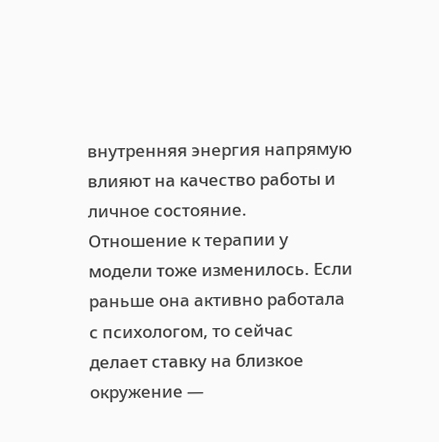внутренняя энергия напрямую влияют на качество работы и личное состояние.
Отношение к терапии у модели тоже изменилось. Если раньше она активно работала с психологом, то сейчас делает ставку на близкое окружение —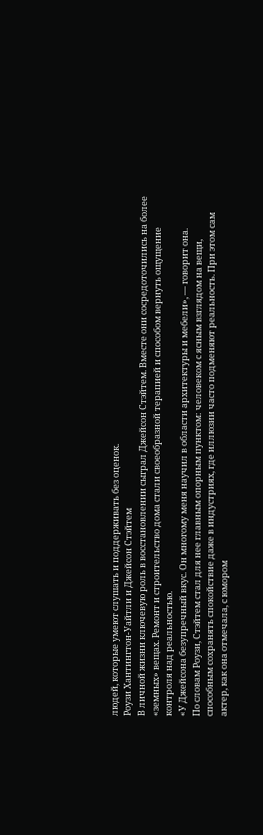людей, которые умеют слушать и поддерживать без оценок.
Роузи Хантингтон-Уайтли и Джейсон Стэйтем
В личной жизни ключевую роль в восстановлении сыграл Джейсон Стэйтем. Вместе они сосредоточились на более «земных» вещах. Ремонт и строительство дома стали своеобразной терапией и способом вернуть ощущение контроля над реальностью.
«У Джейсона безупречный вкус. Он многому меня научил в области архитектуры и мебели», — говорит она.
По словам Роузи, Стэйтем стал для нее главным опорным пунктом: человеком с ясным взглядом на вещи, способным сохранять спокойствие даже в индустриях, где иллюзии часто подменяют реальность. При этом сам актер, как она отмечала, с юмором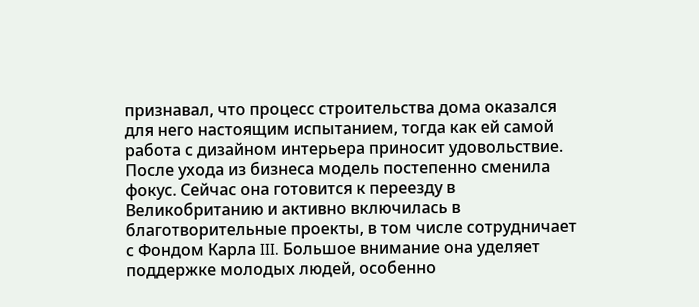признавал, что процесс строительства дома оказался для него настоящим испытанием, тогда как ей самой работа с дизайном интерьера приносит удовольствие.
После ухода из бизнеса модель постепенно сменила фокус. Сейчас она готовится к переезду в Великобританию и активно включилась в благотворительные проекты, в том числе сотрудничает с Фондом Карла III. Большое внимание она уделяет поддержке молодых людей, особенно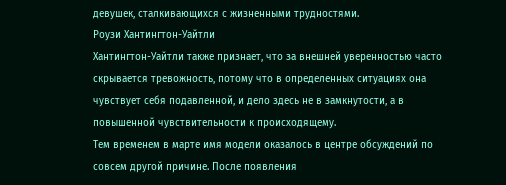девушек, сталкивающихся с жизненными трудностями.
Роузи Хантингтон-Уайтли
Хантингтон-Уайтли также признает, что за внешней уверенностью часто скрывается тревожность, потому что в определенных ситуациях она чувствует себя подавленной, и дело здесь не в замкнутости, а в повышенной чувствительности к происходящему.
Тем временем в марте имя модели оказалось в центре обсуждений по совсем другой причине. После появления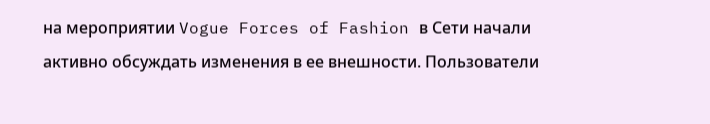на мероприятии Vogue Forces of Fashion в Сети начали активно обсуждать изменения в ее внешности. Пользователи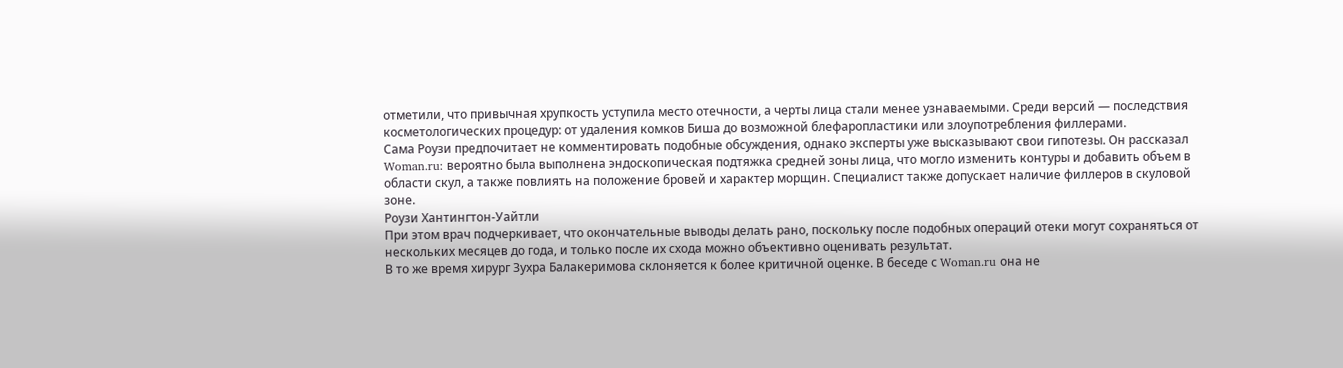отметили, что привычная хрупкость уступила место отечности, а черты лица стали менее узнаваемыми. Среди версий — последствия косметологических процедур: от удаления комков Биша до возможной блефаропластики или злоупотребления филлерами.
Сама Роузи предпочитает не комментировать подобные обсуждения, однако эксперты уже высказывают свои гипотезы. Он рассказал Woman.ru: вероятно была выполнена эндоскопическая подтяжка средней зоны лица, что могло изменить контуры и добавить объем в области скул, а также повлиять на положение бровей и характер морщин. Специалист также допускает наличие филлеров в скуловой зоне.
Роузи Хантингтон-Уайтли
При этом врач подчеркивает, что окончательные выводы делать рано, поскольку после подобных операций отеки могут сохраняться от нескольких месяцев до года, и только после их схода можно объективно оценивать результат.
В то же время хирург Зухра Балакеримова склоняется к более критичной оценке. В беседе с Woman.ru она не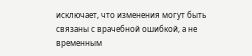исключает, что изменения могут быть связаны с врачебной ошибкой, а не временным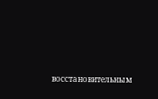восстановительным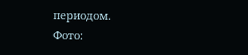периодом.
Фото: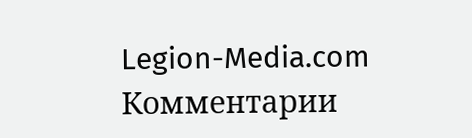Legion-Media.com
Комментарии